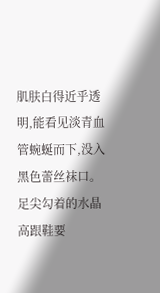肌肤白得近乎透明,能看见淡青血管蜿蜒而下,没入黑色蕾丝袜口。
足尖勾着的水晶高跟鞋要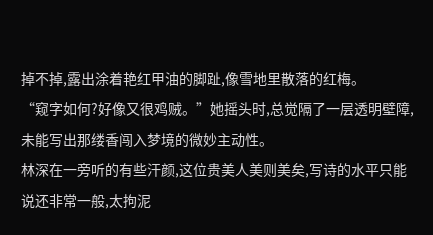掉不掉,露出涂着艳红甲油的脚趾,像雪地里散落的红梅。
“窥字如何?好像又很鸡贼。”她摇头时,总觉隔了一层透明壁障,未能写出那缕香闯入梦境的微妙主动性。
林深在一旁听的有些汗颜,这位贵美人美则美矣,写诗的水平只能说还非常一般,太拘泥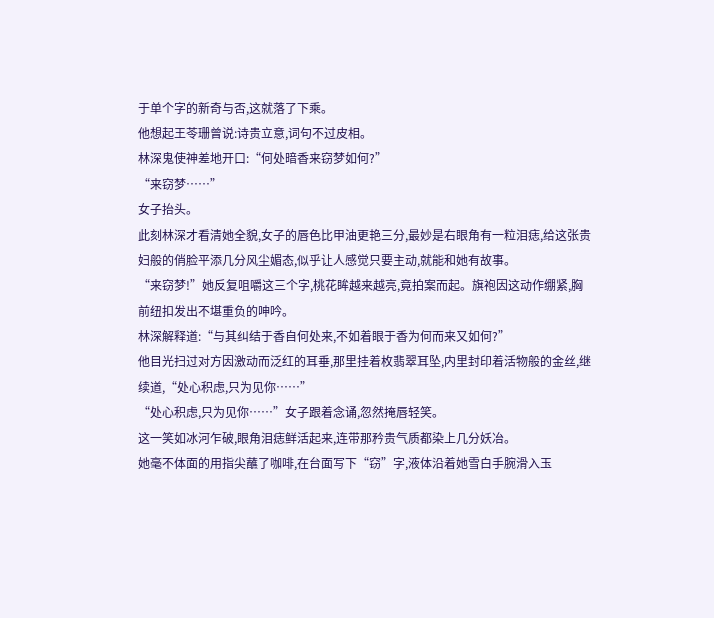于单个字的新奇与否,这就落了下乘。
他想起王苓珊曾说:诗贵立意,词句不过皮相。
林深鬼使神差地开口:“何处暗香来窃梦如何?”
“来窃梦……”
女子抬头。
此刻林深才看清她全貌,女子的唇色比甲油更艳三分,最妙是右眼角有一粒泪痣,给这张贵妇般的俏脸平添几分风尘媚态,似乎让人感觉只要主动,就能和她有故事。
“来窃梦!”她反复咀嚼这三个字,桃花眸越来越亮,竟拍案而起。旗袍因这动作绷紧,胸前纽扣发出不堪重负的呻吟。
林深解释道:“与其纠结于香自何处来,不如着眼于香为何而来又如何?”
他目光扫过对方因激动而泛红的耳垂,那里挂着枚翡翠耳坠,内里封印着活物般的金丝,继续道,“处心积虑,只为见你……”
“处心积虑,只为见你……”女子跟着念诵,忽然掩唇轻笑。
这一笑如冰河乍破,眼角泪痣鲜活起来,连带那矜贵气质都染上几分妖冶。
她毫不体面的用指尖蘸了咖啡,在台面写下“窃”字,液体沿着她雪白手腕滑入玉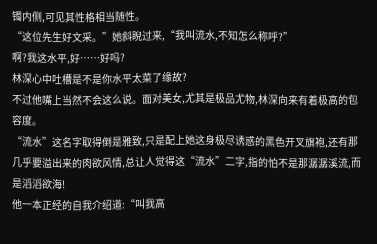镯内侧,可见其性格相当随性。
“这位先生好文采。”她斜睨过来,“我叫流水,不知怎么称呼?”
啊?我这水平,好……好吗?
林深心中吐槽是不是你水平太菜了缘故?
不过他嘴上当然不会这么说。面对美女,尤其是极品尤物,林深向来有着极高的包容度。
“流水”这名字取得倒是雅致,只是配上她这身极尽诱惑的黑色开叉旗袍,还有那几乎要溢出来的肉欲风情,总让人觉得这“流水”二字,指的怕不是那潺潺溪流,而是滔滔欲海!
他一本正经的自我介绍道:“叫我高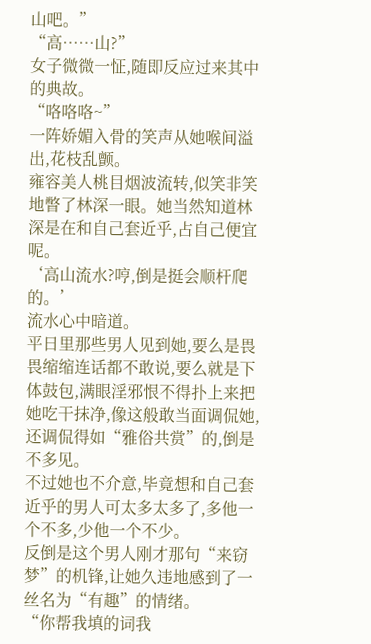山吧。”
“高……山?”
女子微微一怔,随即反应过来其中的典故。
“咯咯咯~”
一阵娇媚入骨的笑声从她喉间溢出,花枝乱颤。
雍容美人桃目烟波流转,似笑非笑地瞥了林深一眼。她当然知道林深是在和自己套近乎,占自己便宜呢。
‘高山流水?哼,倒是挺会顺杆爬的。’
流水心中暗道。
平日里那些男人见到她,要么是畏畏缩缩连话都不敢说,要么就是下体鼓包,满眼淫邪恨不得扑上来把她吃干抹净,像这般敢当面调侃她,还调侃得如“雅俗共赏”的,倒是不多见。
不过她也不介意,毕竟想和自己套近乎的男人可太多太多了,多他一个不多,少他一个不少。
反倒是这个男人刚才那句“来窃梦”的机锋,让她久违地感到了一丝名为“有趣”的情绪。
“你帮我填的词我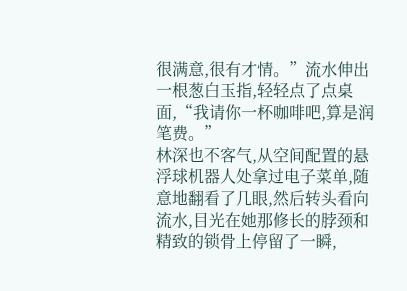很满意,很有才情。”流水伸出一根葱白玉指,轻轻点了点桌面,“我请你一杯咖啡吧,算是润笔费。”
林深也不客气,从空间配置的悬浮球机器人处拿过电子菜单,随意地翻看了几眼,然后转头看向流水,目光在她那修长的脖颈和精致的锁骨上停留了一瞬,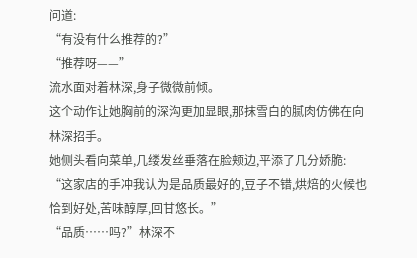问道:
“有没有什么推荐的?”
“推荐呀——”
流水面对着林深,身子微微前倾。
这个动作让她胸前的深沟更加显眼,那抹雪白的腻肉仿佛在向林深招手。
她侧头看向菜单,几缕发丝垂落在脸颊边,平添了几分娇脆:
“这家店的手冲我认为是品质最好的,豆子不错,烘焙的火候也恰到好处,苦味醇厚,回甘悠长。”
“品质……吗?”林深不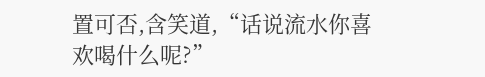置可否,含笑道,“话说流水你喜欢喝什么呢?”